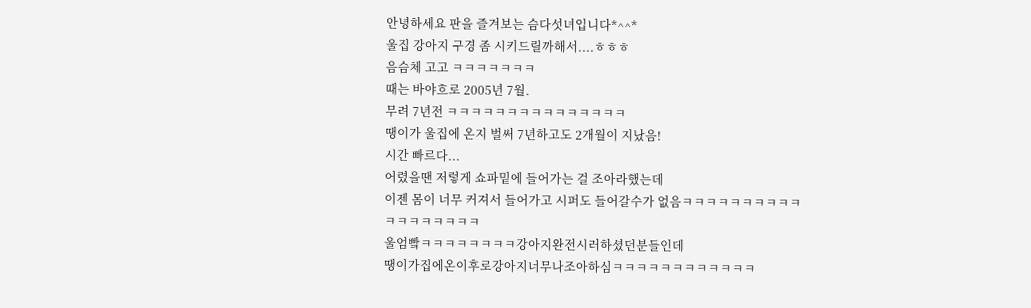안녕하세요 판을 즐겨보는 슴다섯녀입니다*^^*
울집 강아지 구경 좀 시키드릴까해서....ㅎㅎㅎ
음슴체 고고 ㅋㅋㅋㅋㅋㅋㅋ
때는 바야흐로 2005년 7월.
무려 7년전 ㅋㅋㅋㅋㅋㅋㅋㅋㅋㅋㅋㅋㅋㅋㅋ
땡이가 울집에 온지 벌써 7년하고도 2개월이 지났음!
시간 빠르다...
어렸을땐 저렇게 쇼파밑에 들어가는 걸 조아라했는데
이젠 몸이 너무 커져서 들어가고 시퍼도 들어갈수가 없음ㅋㅋㅋㅋㅋㅋㅋㅋㅋㅋㅋㅋㅋㅋㅋㅋㅋㅋ
울엄빸ㅋㅋㅋㅋㅋㅋㅋㅋ강아지완전시러하셨던분들인데
땡이가집에온이후로강아지너무나조아하심ㅋㅋㅋㅋㅋㅋㅋㅋㅋㅋㅋㅋ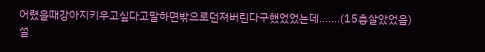어렸을때강아지키우고싶다고말하면밖으로던져버린다구했었었는데.......(15층살았었음)
설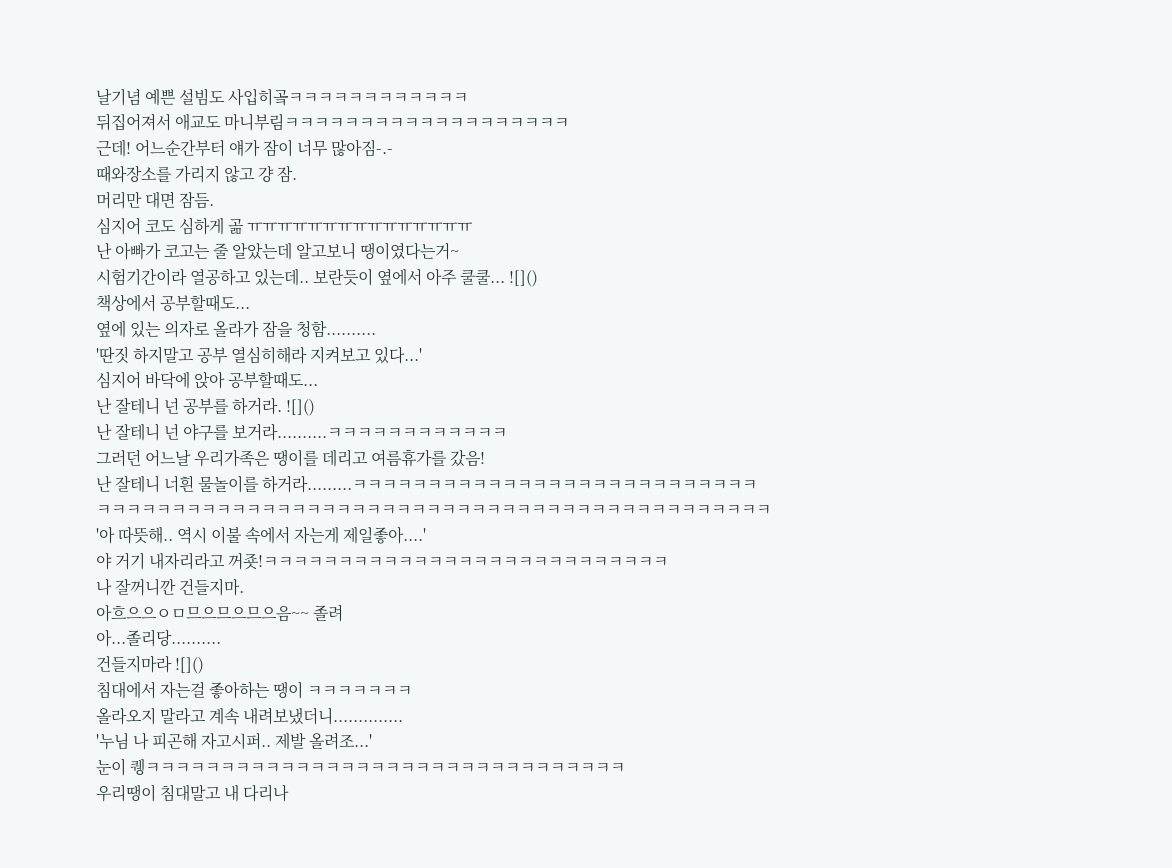날기념 예쁜 설빔도 사입히곸ㅋㅋㅋㅋㅋㅋㅋㅋㅋㅋㅋㅋ
뒤집어져서 애교도 마니부림ㅋㅋㅋㅋㅋㅋㅋㅋㅋㅋㅋㅋㅋㅋㅋㅋㅋㅋㅋ
근데! 어느순간부터 얘가 잠이 너무 많아짐-.-
때와장소를 가리지 않고 걍 잠.
머리만 대면 잠듬.
심지어 코도 심하게 곪 ㅠㅠㅠㅠㅠㅠㅠㅠㅠㅠㅠㅠㅠㅠㅠ
난 아빠가 코고는 줄 알았는데 알고보니 땡이였다는거~
시험기간이라 열공하고 있는데.. 보란듯이 옆에서 아주 쿨쿨... ![]()
책상에서 공부할때도...
옆에 있는 의자로 올라가 잠을 청함..........
'딴짓 하지말고 공부 열심히해라 지켜보고 있다...'
심지어 바닥에 앉아 공부할때도...
난 잘테니 넌 공부를 하거라. ![]()
난 잘테니 넌 야구를 보거라..........ㅋㅋㅋㅋㅋㅋㅋㅋㅋㅋㅋㅋ
그러던 어느날 우리가족은 땡이를 데리고 여름휴가를 갔음!
난 잘테니 너흰 물놀이를 하거라.........ㅋㅋㅋㅋㅋㅋㅋㅋㅋㅋㅋㅋㅋㅋㅋㅋㅋㅋㅋㅋㅋㅋㅋㅋㅋㅋㅋ
ㅋㅋㅋㅋㅋㅋㅋㅋㅋㅋㅋㅋㅋㅋㅋㅋㅋㅋㅋㅋㅋㅋㅋㅋㅋㅋㅋㅋㅋㅋㅋㅋㅋㅋㅋㅋㅋㅋㅋㅋㅋㅋㅋㅋㅋ
'아 따뜻해.. 역시 이불 속에서 자는게 제일좋아....'
야 거기 내자리라고 꺼죳!ㅋㅋㅋㅋㅋㅋㅋㅋㅋㅋㅋㅋㅋㅋㅋㅋㅋㅋㅋㅋㅋㅋㅋㅋㅋㅋㅋ
나 잘꺼니깐 건들지마.
아흐으으ㅇㅁ므으므으므으음~~ 졸려
아...졸리당..........
건들지마라 ![]()
침대에서 자는걸 좋아하는 땡이 ㅋㅋㅋㅋㅋㅋㅋ
올라오지 말라고 계속 내려보냈더니..............
'누님 나 피곤해 자고시퍼.. 제발 올려조...'
눈이 퀭ㅋㅋㅋㅋㅋㅋㅋㅋㅋㅋㅋㅋㅋㅋㅋㅋㅋㅋㅋㅋㅋㅋㅋㅋㅋㅋㅋㅋㅋㅋㅋㅋ
우리땡이 침대말고 내 다리나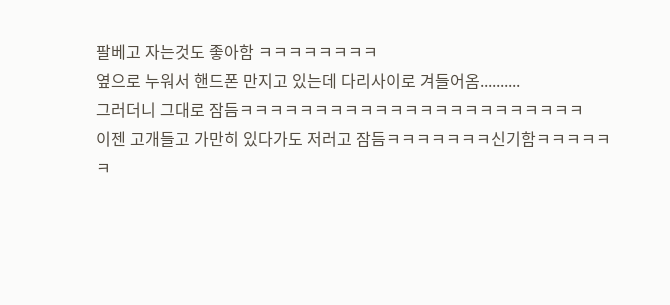팔베고 자는것도 좋아함 ㅋㅋㅋㅋㅋㅋㅋㅋ
옆으로 누워서 핸드폰 만지고 있는데 다리사이로 겨들어옴..........
그러더니 그대로 잠듬ㅋㅋㅋㅋㅋㅋㅋㅋㅋㅋㅋㅋㅋㅋㅋㅋㅋㅋㅋㅋㅋㅋㅋ
이젠 고개들고 가만히 있다가도 저러고 잠듬ㅋㅋㅋㅋㅋㅋㅋ신기함ㅋㅋㅋㅋㅋㅋ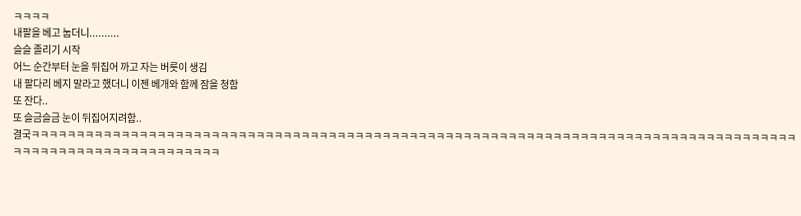ㅋㅋㅋㅋ
내팔을 베고 눕더니..........
슬슬 졸리기 시작
어느 순간부터 눈을 뒤집어 까고 자는 버릇이 생김
내 팔다리 베지 말라고 했더니 이젠 베개와 함께 잠을 청함
또 잔다..
또 슬금슬금 눈이 뒤집어지려함..
결국ㅋㅋㅋㅋㅋㅋㅋㅋㅋㅋㅋㅋㅋㅋㅋㅋㅋㅋㅋㅋㅋㅋㅋㅋㅋㅋㅋㅋㅋㅋㅋㅋㅋㅋㅋㅋㅋㅋㅋㅋㅋㅋㅋㅋㅋㅋㅋㅋㅋㅋㅋㅋㅋㅋㅋㅋㅋㅋㅋㅋㅋㅋㅋㅋㅋㅋㅋㅋㅋㅋㅋㅋㅋㅋㅋㅋㅋㅋㅋㅋㅋㅋㅋㅋㅋㅋㅋㅋㅋㅋㅋㅋㅋㅋㅋㅋㅋㅋㅋㅋㅋㅋㅋㅋㅋㅋㅋㅋ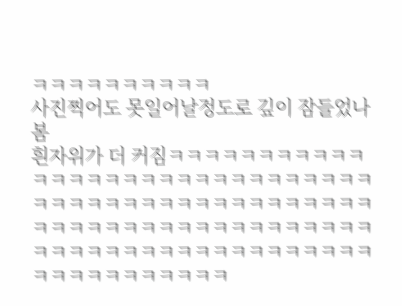ㅋㅋㅋㅋㅋㅋㅋㅋㅋㅋ
사진찍어도 못일어날정도로 깊이 잠들었나봄
흰자위가 더 커짐ㅋㅋㅋㅋㅋㅋㅋㅋㅋㅋㅋㅋㅋㅋㅋㅋㅋㅋㅋㅋㅋㅋㅋㅋㅋㅋㅋㅋㅋㅋㅋㅋㅋㅋㅋㅋㅋㅋㅋㅋㅋㅋㅋㅋㅋㅋㅋㅋㅋㅋㅋㅋㅋㅋㅋㅋㅋㅋㅋㅋㅋㅋㅋㅋㅋㅋㅋㅋㅋㅋㅋㅋㅋㅋㅋㅋㅋㅋㅋㅋㅋㅋㅋㅋㅋㅋㅋㅋㅋㅋㅋㅋㅋㅋㅋㅋㅋㅋ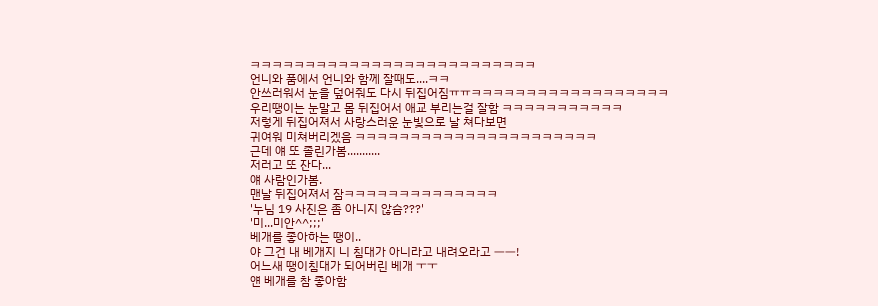ㅋㅋㅋㅋㅋㅋㅋㅋㅋㅋㅋㅋㅋㅋㅋㅋㅋㅋㅋㅋㅋㅋㅋㅋㅋㅋ
언니와 품에서 언니와 함께 잘때도....ㅋㅋ
안쓰러워서 눈을 덮어줘도 다시 뒤집어짐ㅠㅠㅋㅋㅋㅋㅋㅋㅋㅋㅋㅋㅋㅋㅋㅋㅋㅋㅋㅋ
우리땡이는 눈말고 몸 뒤집어서 애교 부리는걸 잘함 ㅋㅋㅋㅋㅋㅋㅋㅋㅋㅋㅋ
저렇게 뒤집어져서 사랑스러운 눈빛으로 날 쳐다보면
귀여워 미쳐버리겠음 ㅋㅋㅋㅋㅋㅋㅋㅋㅋㅋㅋㅋㅋㅋㅋㅋㅋㅋㅋㅋㅋㅋ
근데 얘 또 졸린가봄...........
저러고 또 잔다...
얘 사람인가봄.
맨날 뒤집어져서 잠ㅋㅋㅋㅋㅋㅋㅋㅋㅋㅋㅋㅋㅋㅋ
'누님 19 사진은 좀 아니지 않슴???'
'미...미안^^;;;'
베개를 좋아하는 땡이..
야 그건 내 베개지 니 침대가 아니라고 내려오라고 ㅡㅡ!
어느새 땡이침대가 되어버린 베개 ㅜㅜ
얜 베개를 참 좋아함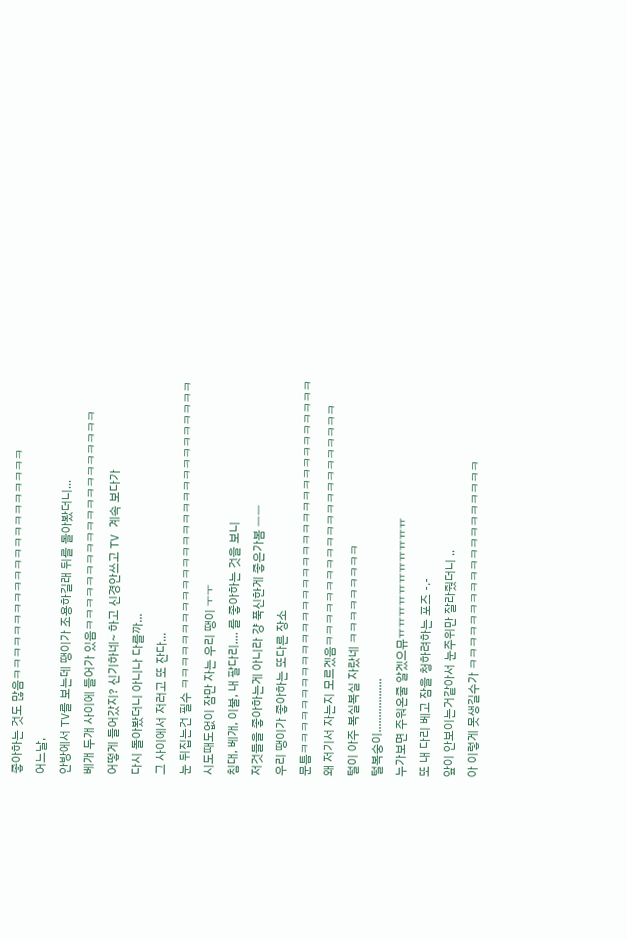좋아하는 것도 많음ㅋㅋㅋㅋㅋㅋㅋㅋㅋㅋㅋㅋㅋㅋㅋㅋㅋㅋㅋㅋㅋ
어느날,
안방에서 TV를 보는데 땡이가 조용하길래 뒤를 돌아봤더니...
베개 두개 사이에 들어가 있음ㅋㅋㅋㅋㅋㅋㅋㅋㅋㅋㅋㅋㅋㅋㅋㅋㅋㅋㅋㅋ
어떻게 들어갔지? 신기하네~ 하고 신경안쓰고 TV 계속 보다가
다시 돌아봤더니 아니나 다를까...
그 사이에서 저러고 또 잔다...
눈 뒤집는건 필수 ㅋㅋㅋㅋㅋㅋㅋㅋㅋㅋㅋㅋㅋㅋㅋㅋㅋㅋㅋㅋㅋㅋㅋㅋㅋㅋㅋㅋ
시도때도없이 잠만 자는 우리 땡이 ㅜㅜ
침대, 베개, 이불, 내 팔다리.... 를 좋아하는 것을 보니
저것들을 좋아하는게 아니라 걍 푹신한게 좋은가봄 ㅡㅡ
우리 땡이가 좋아하는 또다른 장소
문틈ㅋㅋㅋㅋㅋㅋㅋㅋㅋㅋㅋㅋㅋㅋㅋㅋㅋㅋㅋㅋㅋㅋㅋㅋㅋㅋㅋㅋㅋㅋㅋㅋㅋㅋ
왜 저기서 자는지 모르겠음ㅋㅋㅋㅋㅋㅋㅋㅋㅋㅋㅋㅋㅋㅋㅋㅋㅋㅋㅋㅋㅋㅋ
털이 아주 복실복실 자랐네 ㅋㅋㅋㅋㅋㅋㅋㅋㅋ
털복숭이..................
누가보면 주워온줄 알겠으뮤ㅠㅠㅠㅠㅠㅠㅠㅠㅠㅠㅠ
또 내 다리 베고 잠을 청하려하는 포즈 -.-
앞이 안보이는거같아서 눈주위만 잘라줬더니 ..
아 이렇게 못생길수가 ㅋㅋㅋㅋㅋㅋㅋㅋㅋㅋㅋㅋㅋㅋㅋㅋㅋㅋㅋ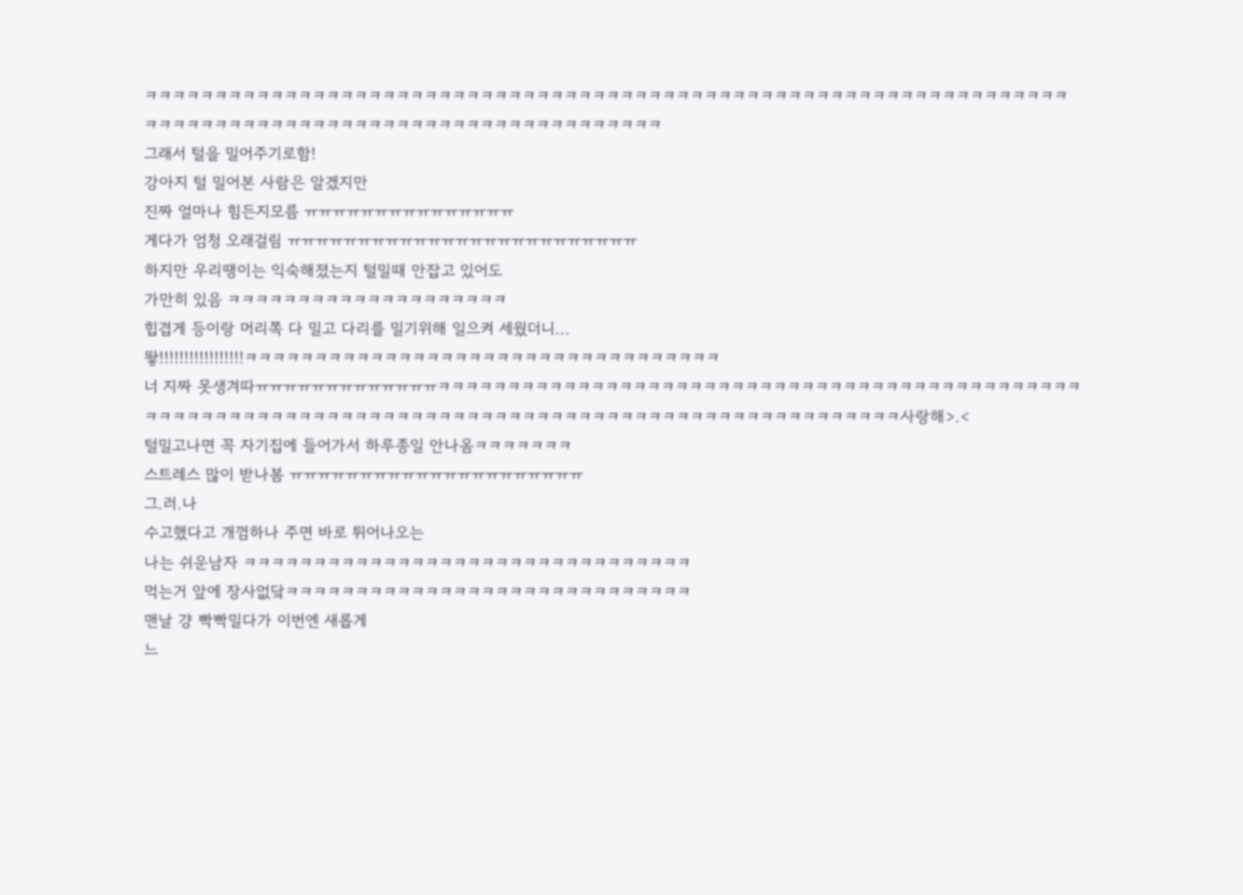ㅋㅋㅋㅋㅋㅋㅋㅋㅋㅋㅋㅋㅋㅋㅋㅋㅋㅋㅋㅋㅋㅋㅋㅋㅋㅋㅋㅋㅋㅋㅋㅋㅋㅋㅋㅋㅋㅋㅋㅋㅋㅋㅋㅋㅋㅋㅋㅋㅋㅋㅋㅋㅋㅋㅋㅋㅋㅋㅋㅋㅋㅋㅋㅋㅋㅋㅋㅋㅋㅋㅋㅋㅋㅋㅋㅋㅋㅋㅋㅋㅋㅋㅋㅋㅋㅋㅋㅋㅋㅋㅋㅋㅋㅋㅋㅋㅋㅋㅋㅋㅋㅋㅋ
그래서 털을 밀어주기로함!
강아지 털 밀어본 사람은 알겠지만
진짜 얼마나 힘든지모름 ㅠㅠㅠㅠㅠㅠㅠㅠㅠㅠㅠㅠㅠㅠㅠ
게다가 엄청 오래걸림 ㅠㅠㅠㅠㅠㅠㅠㅠㅠㅠㅠㅠㅠㅠㅠㅠㅠㅠㅠㅠㅠㅠㅠㅠㅠ
하지만 우리땡이는 익숙해졌는지 털밀때 안잡고 있어도
가만히 있음 ㅋㅋㅋㅋㅋㅋㅋㅋㅋㅋㅋㅋㅋㅋㅋㅋㅋㅋㅋㅋ
힙겹게 등이랑 머리쪽 다 밀고 다리를 밀기위해 일으켜 세웠더니...
뙇!!!!!!!!!!!!!!!!!ㅋㅋㅋㅋㅋㅋㅋㅋㅋㅋㅋㅋㅋㅋㅋㅋㅋㅋㅋㅋㅋㅋㅋㅋㅋㅋㅋㅋㅋㅋㅋㅋㅋㅋ
너 지짜 못생겨따ㅠㅠㅠㅠㅠㅠㅠㅠㅠㅠㅠㅠㅠㅋㅋㅋㅋㅋㅋㅋㅋㅋㅋㅋㅋㅋㅋㅋㅋㅋㅋㅋㅋㅋㅋㅋㅋㅋㅋㅋㅋㅋㅋㅋㅋㅋㅋㅋㅋㅋㅋㅋㅋㅋㅋㅋㅋㅋㅋㅋㅋㅋㅋㅋㅋㅋㅋㅋㅋㅋㅋㅋㅋㅋㅋㅋㅋㅋㅋㅋㅋㅋㅋㅋㅋㅋㅋㅋㅋㅋㅋㅋㅋㅋㅋㅋㅋㅋㅋㅋㅋㅋㅋㅋㅋㅋㅋㅋㅋㅋㅋㅋㅋ사랑해>.<
털밀고나면 꼭 자기집에 들어가서 하루종일 안나옴ㅋㅋㅋㅋㅋㅋㅋ
스트레스 많이 받나봄 ㅠㅠㅠㅠㅠㅠㅠㅠㅠㅠㅠㅠㅠㅠㅠㅠㅠㅠㅠㅠㅠ
그.러.나
수고했다고 개껌하나 주면 바로 튀어나오는
나는 쉬운남자 ㅋㅋㅋㅋㅋㅋㅋㅋㅋㅋㅋㅋㅋㅋㅋㅋㅋㅋㅋㅋㅋㅋㅋㅋㅋㅋㅋㅋㅋㅋㅋㅋ
먹는거 앞에 장사없닼ㅋㅋㅋㅋㅋㅋㅋㅋㅋㅋㅋㅋㅋㅋㅋㅋㅋㅋㅋㅋㅋㅋㅋㅋㅋㅋㅋㅋㅋ
맨날 걍 빡빡밀다가 이번엔 새롭게
느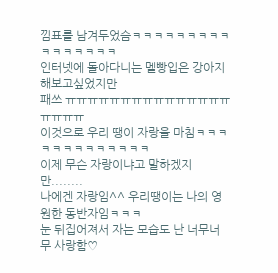낌표를 남겨두었슴ㅋㅋㅋㅋㅋㅋㅋㅋㅋㅋㅋㅋㅋㅋㅋㅋ
인터넷에 돌아다니는 멜빵입은 강아지 해보고싶었지만
패쓰 ㅠㅠㅠㅠㅠㅠㅠㅠㅠㅠㅠㅠㅠㅠㅠㅠㅠㅠㅠ
이것으로 우리 땡이 자랑을 마침ㅋㅋㅋㅋㅋㅋㅋㅋㅋㅋㅋㅋㅋ
이제 무슨 자랑이냐고 말하겠지만........
나에겐 자랑임^^ 우리땡이는 나의 영원한 동반자임ㅋㅋㅋ
눈 뒤집어져서 자는 모습도 난 너무너무 사랑함♡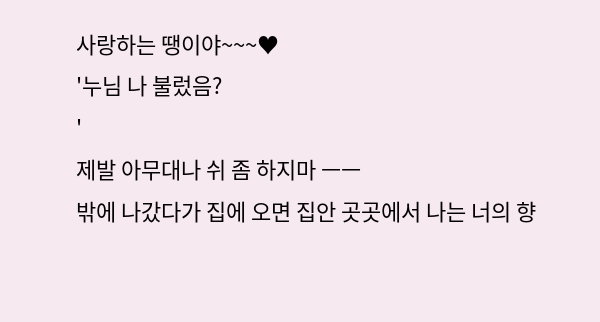사랑하는 땡이야~~~♥
'누님 나 불렀음?
'
제발 아무대나 쉬 좀 하지마 ㅡㅡ
밖에 나갔다가 집에 오면 집안 곳곳에서 나는 너의 향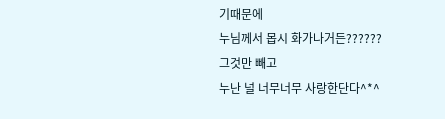기때문에
누님께서 몹시 화가나거든??????
그것만 빼고
누난 널 너무너무 사랑한단다^*^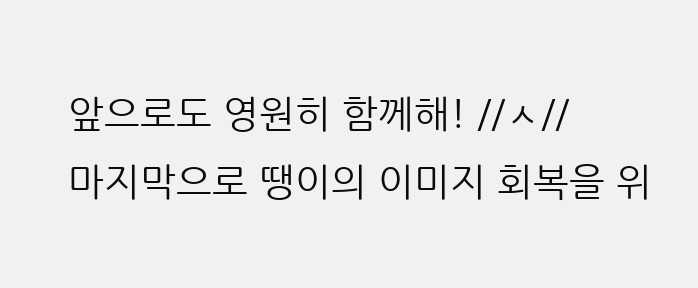앞으로도 영원히 함께해! //ㅅ//
마지막으로 땡이의 이미지 회복을 위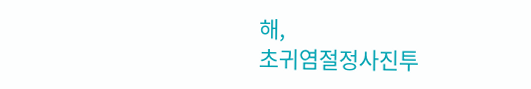해,
초귀염절정사진투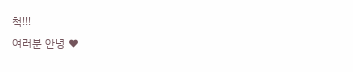척!!!
여러분 안녕 ♥